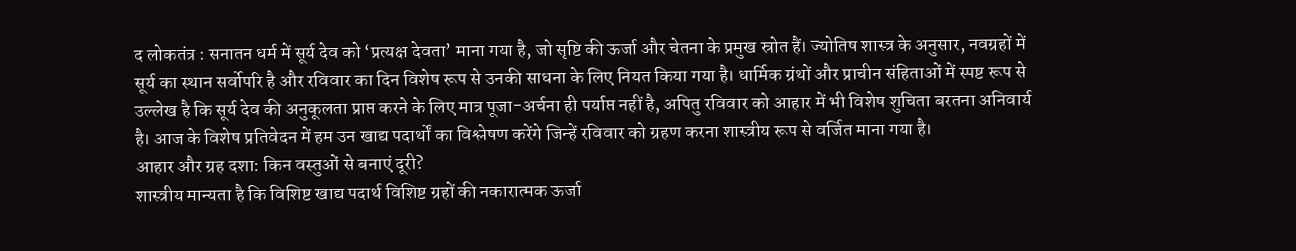द लोकतंत्र : सनातन धर्म में सूर्य देव को ‘प्रत्यक्ष देवता’ माना गया है, जो सृष्टि की ऊर्जा और चेतना के प्रमुख स्रोत हैं। ज्योतिष शास्त्र के अनुसार, नवग्रहों में सूर्य का स्थान सर्वोपरि है और रविवार का दिन विशेष रूप से उनकी साधना के लिए नियत किया गया है। धार्मिक ग्रंथों और प्राचीन संहिताओं में स्पष्ट रूप से उल्लेख है कि सूर्य देव की अनुकूलता प्राप्त करने के लिए मात्र पूजा-अर्चना ही पर्याप्त नहीं है, अपितु रविवार को आहार में भी विशेष शुचिता बरतना अनिवार्य है। आज के विशेष प्रतिवेदन में हम उन खाद्य पदार्थों का विश्लेषण करेंगे जिन्हें रविवार को ग्रहण करना शास्त्रीय रूप से वर्जित माना गया है।
आहार और ग्रह दशा: किन वस्तुओं से बनाएं दूरी?
शास्त्रीय मान्यता है कि विशिष्ट खाद्य पदार्थ विशिष्ट ग्रहों की नकारात्मक ऊर्जा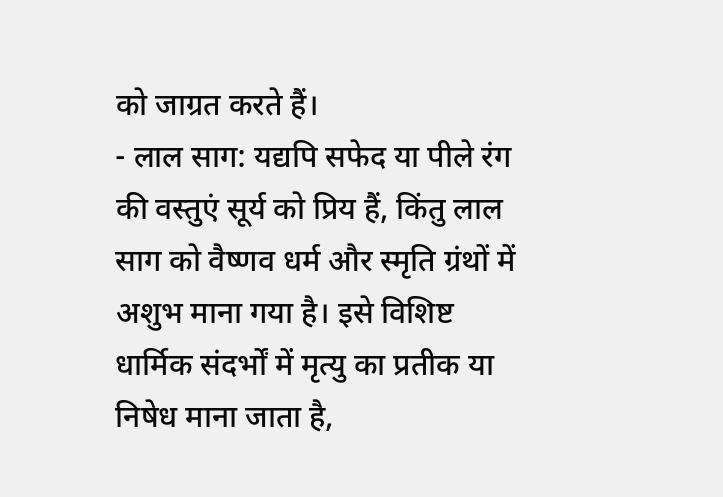को जाग्रत करते हैं।
- लाल साग: यद्यपि सफेद या पीले रंग की वस्तुएं सूर्य को प्रिय हैं, किंतु लाल साग को वैष्णव धर्म और स्मृति ग्रंथों में अशुभ माना गया है। इसे विशिष्ट धार्मिक संदर्भों में मृत्यु का प्रतीक या निषेध माना जाता है,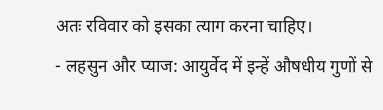अतः रविवार को इसका त्याग करना चाहिए।
- लहसुन और प्याज: आयुर्वेद में इन्हें औषधीय गुणों से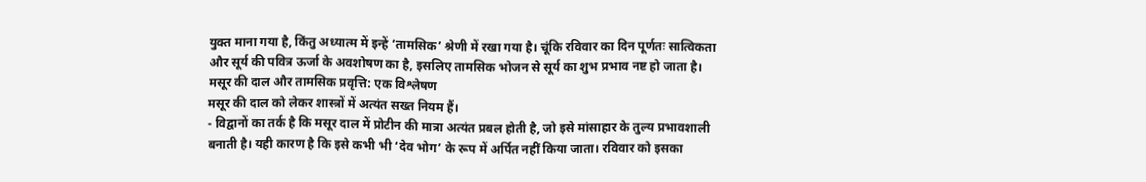युक्त माना गया है, किंतु अध्यात्म में इन्हें ‘तामसिक’ श्रेणी में रखा गया है। चूंकि रविवार का दिन पूर्णतः सात्विकता और सूर्य की पवित्र ऊर्जा के अवशोषण का है, इसलिए तामसिक भोजन से सूर्य का शुभ प्रभाव नष्ट हो जाता है।
मसूर की दाल और तामसिक प्रवृत्ति: एक विश्लेषण
मसूर की दाल को लेकर शास्त्रों में अत्यंत सख्त नियम हैं।
- विद्वानों का तर्क है कि मसूर दाल में प्रोटीन की मात्रा अत्यंत प्रबल होती है, जो इसे मांसाहार के तुल्य प्रभावशाली बनाती है। यही कारण है कि इसे कभी भी ‘देव भोग’ के रूप में अर्पित नहीं किया जाता। रविवार को इसका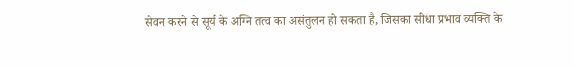सेवन करने से सूर्य के अग्नि तत्व का असंतुलन हो सकता है, जिसका सीधा प्रभाव व्यक्ति के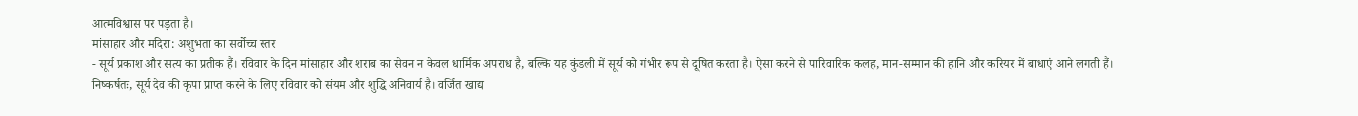आत्मविश्वास पर पड़ता है।
मांसाहार और मदिरा: अशुभता का सर्वोच्च स्तर
- सूर्य प्रकाश और सत्य का प्रतीक हैं। रविवार के दिन मांसाहार और शराब का सेवन न केवल धार्मिक अपराध है, बल्कि यह कुंडली में सूर्य को गंभीर रूप से दूषित करता है। ऐसा करने से पारिवारिक कलह, मान-सम्मान की हानि और करियर में बाधाएं आने लगती हैं।
निष्कर्षतः, सूर्य देव की कृपा प्राप्त करने के लिए रविवार को संयम और शुद्धि अनिवार्य है। वर्जित खाद्य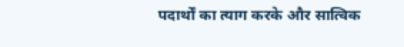पदार्थों का त्याग करके और सात्विक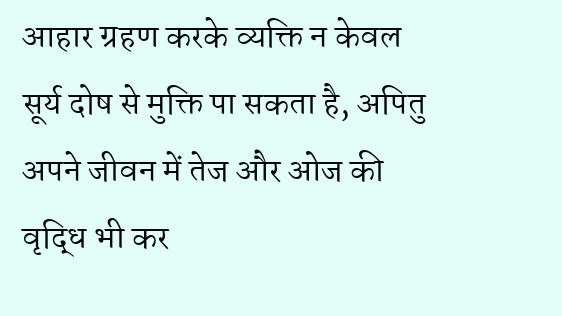आहार ग्रहण करके व्यक्ति न केवल सूर्य दोष से मुक्ति पा सकता है, अपितु अपने जीवन में तेज और ओज की वृद्धि भी कर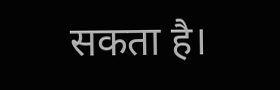सकता है।